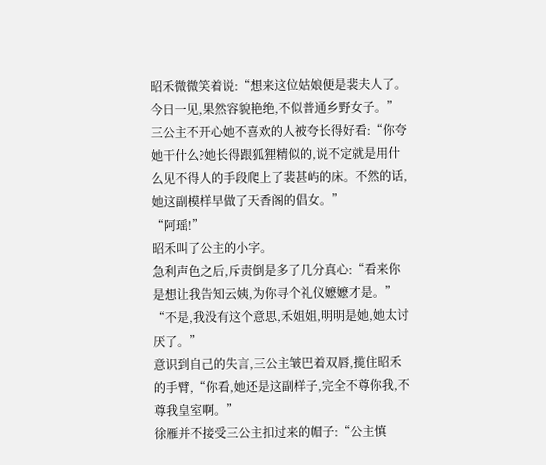昭禾微微笑着说:“想来这位姑娘便是裴夫人了。今日一见,果然容貌艳绝,不似普通乡野女子。”
三公主不开心她不喜欢的人被夸长得好看:“你夸她干什么?她长得跟狐狸精似的,说不定就是用什么见不得人的手段爬上了裴甚屿的床。不然的话,她这副模样早做了天香阁的倡女。”
“阿瑶!”
昭禾叫了公主的小字。
急利声色之后,斥责倒是多了几分真心:“看来你是想让我告知云姨,为你寻个礼仪嬷嬷才是。”
“不是,我没有这个意思,禾姐姐,明明是她,她太讨厌了。”
意识到自己的失言,三公主皱巴着双唇,揽住昭禾的手臂,“你看,她还是这副样子,完全不尊你我,不尊我皇室啊。”
徐雁并不接受三公主扣过来的帽子:“公主慎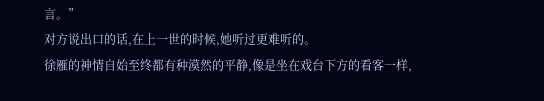言。”
对方说出口的话,在上一世的时候,她听过更难听的。
徐雁的神情自始至终都有种漠然的平静,像是坐在戏台下方的看客一样,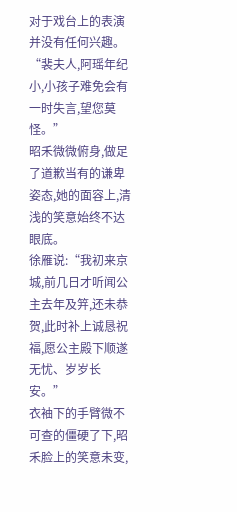对于戏台上的表演并没有任何兴趣。
“裴夫人,阿瑶年纪小,小孩子难免会有一时失言,望您莫怪。”
昭禾微微俯身,做足了道歉当有的谦卑姿态,她的面容上,清浅的笑意始终不达眼底。
徐雁说:“我初来京城,前几日才听闻公主去年及笄,还未恭贺,此时补上诚恳祝福,愿公主殿下顺遂无忧、岁岁长安。”
衣袖下的手臂微不可查的僵硬了下,昭禾脸上的笑意未变,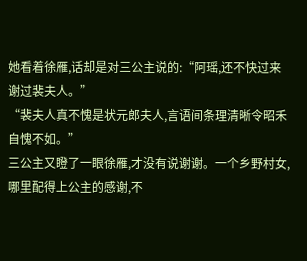她看着徐雁,话却是对三公主说的:“阿瑶,还不快过来谢过裴夫人。”
“裴夫人真不愧是状元郎夫人,言语间条理清晰令昭禾自愧不如。”
三公主又瞪了一眼徐雁,才没有说谢谢。一个乡野村女,哪里配得上公主的感谢,不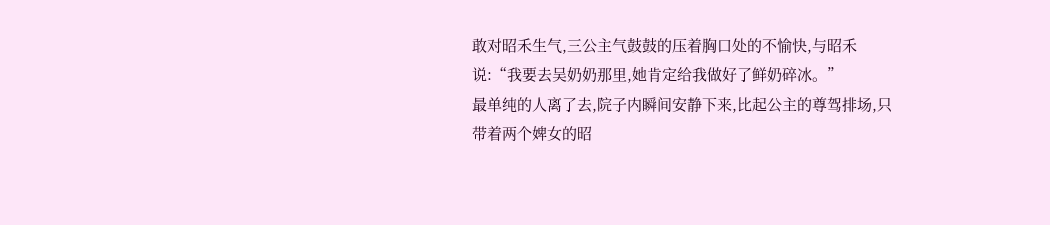敢对昭禾生气,三公主气鼓鼓的压着胸口处的不愉快,与昭禾说:“我要去吴奶奶那里,她肯定给我做好了鲜奶碎冰。”
最单纯的人离了去,院子内瞬间安静下来,比起公主的尊驾排场,只带着两个婢女的昭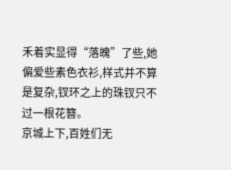禾着实显得“落魄”了些,她偏爱些素色衣衫,样式并不算是复杂,钗环之上的珠钗只不过一根花簪。
京城上下,百姓们无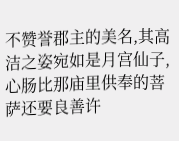不赞誉郡主的美名,其高洁之姿宛如是月宫仙子,心肠比那庙里供奉的菩萨还要良善许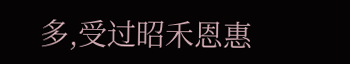多,受过昭禾恩惠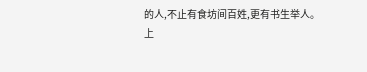的人,不止有食坊间百姓,更有书生举人。
上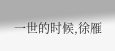一世的时候,徐雁